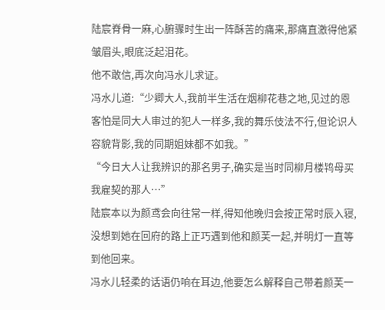陆宸脊骨一麻,心腑骤时生出一阵酥苦的痛来,那痛直激得他紧皱眉头,眼底泛起泪花。
他不敢信,再次向冯水儿求证。
冯水儿道:“少卿大人,我前半生活在烟柳花巷之地,见过的恩客怕是同大人审过的犯人一样多,我的舞乐伎法不行,但论识人容貌背影,我的同期姐妹都不如我。”
“今日大人让我辨识的那名男子,确实是当时同柳月楼鸨母买我雇契的那人…”
陆宸本以为颜鸢会向往常一样,得知他晚归会按正常时辰入寝,没想到她在回府的路上正巧遇到他和颜芙一起,并明灯一直等到他回来。
冯水儿轻柔的话语仍响在耳边,他要怎么解释自己带着颜芙一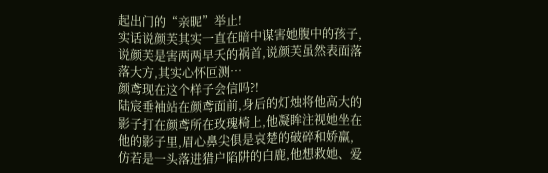起出门的“亲昵”举止!
实话说颜芙其实一直在暗中谋害她腹中的孩子,说颜芙是害两两早夭的祸首,说颜芙虽然表面落落大方,其实心怀叵测…
颜鸢现在这个样子会信吗?!
陆宸垂袖站在颜鸢面前,身后的灯烛将他高大的影子打在颜鸢所在玫瑰椅上,他凝眸注视她坐在他的影子里,眉心鼻尖俱是哀楚的破碎和娇羸,仿若是一头落进猎户陷阱的白鹿,他想救她、爱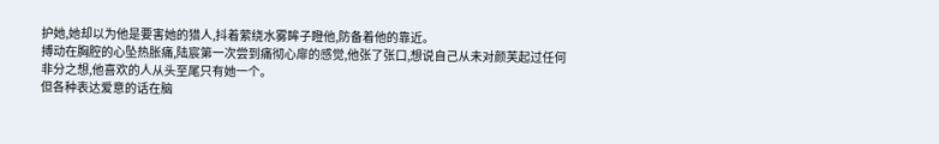护她,她却以为他是要害她的猎人,抖着萦绕水雾眸子瞪他,防备着他的靠近。
搏动在胸腔的心坠热胀痛,陆宸第一次尝到痛彻心扉的感觉,他张了张口,想说自己从未对颜芙起过任何非分之想,他喜欢的人从头至尾只有她一个。
但各种表达爱意的话在脑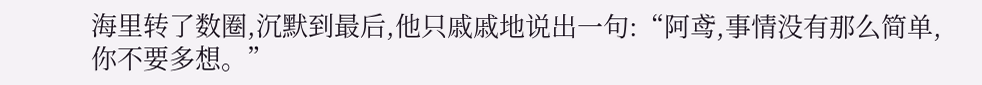海里转了数圈,沉默到最后,他只戚戚地说出一句:“阿鸢,事情没有那么简单,你不要多想。”